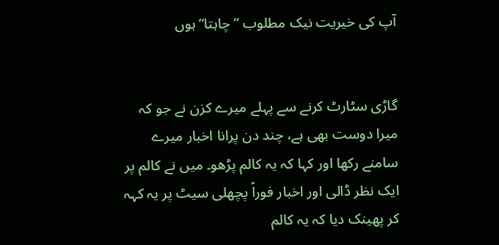آپ کی خیریت نیک مطلوب ”چاہتا“ ہوں


گاڑی سٹارٹ کرنے سے پہلے میرے کزن نے جو کہ میرا دوست بھی ہے، چند دن پرانا اخبار میرے سامنے رکھا اور کہا کہ یہ کالم پڑھو۔ میں نے کالم پر ایک نظر ڈالی اور اخبار فوراً پچھلی سیٹ پر یہ کہہ کر پھینک دیا کہ یہ کالم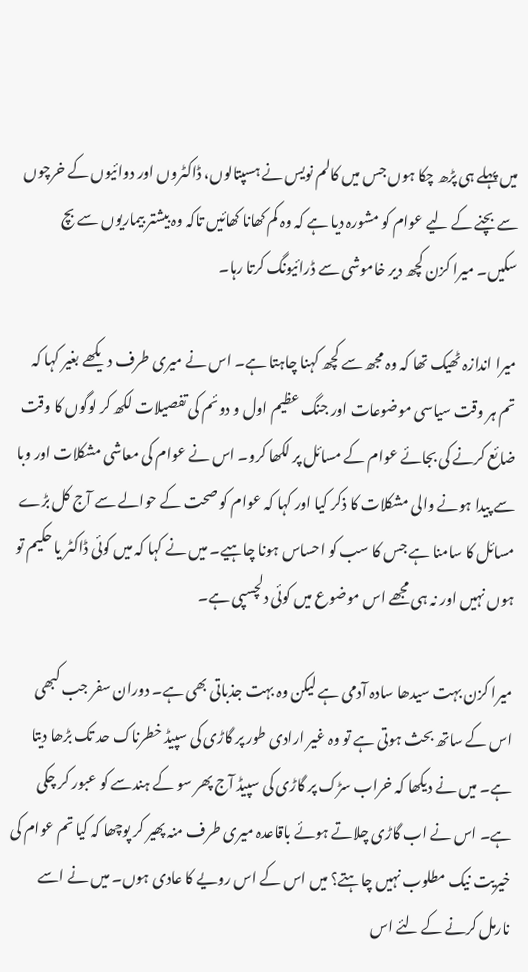میں پہلے ہی پڑھ چکا ہوں جس میں کالم نویس نے ہسپتالوں، ڈاکٹروں اور دوائیوں کے خرچوں سے بچنے کے لیے عوام کو مشورہ دیا ہے کہ وہ کم کھانا کھائیں تاکہ وہ بیشتر بیماریوں سے بچ سکیں۔ میرا کزن کچھ دیر خاموشی سے ڈرائیونگ کرتا رہا۔

میرا اندازہ ٹھیک تھا کہ وہ مجھ سے کچھ کہنا چاہتا ہے۔ اس نے میری طرف دیکھے بغیر کہا کہ تم ہر وقت سیاسی موضوعات اور جنگ عظیم اول و دوئم کی تفصیلات لکھ کر لوگوں کا وقت ضائع کرنے کی بجائے عوام کے مسائل پر لکھا کرو۔ اس نے عوام کی معاشی مشکلات اور وبا سے پیدا ہونے والی مشکلات کا ذکر کیا اور کہا کہ عوام کو صحت کے حوالے سے آج کل بڑے مسائل کا سامنا ہے جس کا سب کو احساس ہونا چاہیے۔ میں نے کہا کہ میں کوئی ڈاکٹر یا حکیم تو ہوں نہیں اور نہ ہی مجھے اس موضوع میں کوئی دلچسپی ہے۔

میرا کزن بہت سیدھا سادہ آدمی ہے لیکن وہ بہت جذباتی بھی ہے۔ دوران سفر جب کبھی اس کے ساتھ بحث ہوتی ہے تو وہ غیر ارادی طور پر گاڑی کی سپیڈ خطرناک حد تک بڑھا دیتا ہے۔ میں نے دیکھا کہ خراب سڑک پر گاڑی کی سپیڈ آج پھر سو کے ہندسے کو عبور کر چکی ہے۔ اس نے اب گاڑی چلاتے ہوئے باقاعدہ میری طرف منہ پھیر کر پوچھا کہ کیا تم عوام کی خیریت نیک مطلوب نہیں چاہتے؟ میں اس کے اس رویے کا عادی ہوں۔ میں نے اسے نارمل کرنے کے لئے اس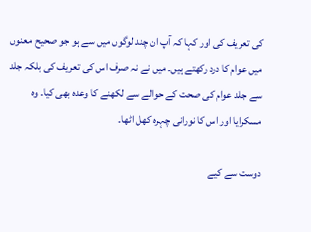کی تعریف کی اور کہا کہ آپ ان چند لوگوں میں سے ہو جو صحیح معنوں میں عوام کا درد رکھتے ہیں۔ میں نے نہ صرف اس کی تعریف کی بلکہ جلد سے جلد عوام کی صحت کے حوالے سے لکھنے کا وعدہ بھی کیا۔ وہ مسکرایا اور اس کا نورانی چہرہ کھل اٹھا۔

دوست سے کیے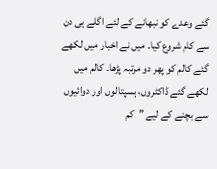گئے وعدے کو نبھانے کے لئے اگلے ہی دن سے کام شروع کیا۔ میں نے اخبار میں لکھے گئے کالم کو پھر دو مرتبہ پڑھا۔ کالم میں لکھے گئے ڈاکٹروں، ہسپتالوں اور دوائیوں سے بچنے کے لیے ”کم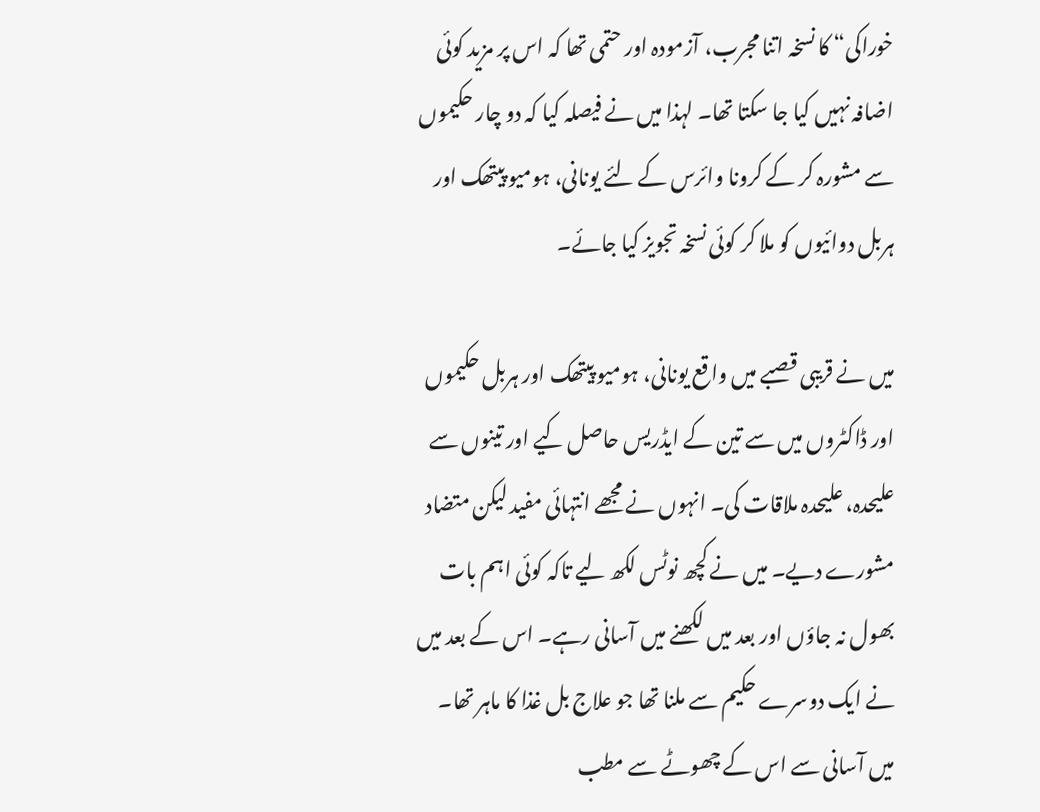خوراکی“ کا نسخہ اتنا مجرب، آزمودہ اور حتمی تھا کہ اس پر مزید کوئی اضافہ نہیں کیا جا سکتا تھا۔ لہذا میں نے فیصلہ کیا کہ دو چار حکیموں سے مشورہ کر کے کرونا وائرس کے لئے یونانی، ہومیو پیتھک اور ہربل دوائیوں کو ملا کر کوئی نسخہ تجویز کیا جائے۔

میں نے قریبی قصبے میں واقع یونانی، ہومیو پیتھک اور ہربل حکیموں اور ڈاکٹروں میں سے تین کے ایڈریس حاصل کیے اور تینوں سے علیحدہ، علیحدہ ملاقات کی۔ انہوں نے مجھے انتہائی مفید لیکن متضاد مشورے دیے۔ میں نے کچھ نوٹس لکھ لیے تاکہ کوئی اہم بات بھول نہ جاؤں اور بعد میں لکھنے میں آسانی رہے۔ اس کے بعد میں نے ایک دوسرے حکیم سے ملنا تھا جو علاج بل غذا کا ماہر تھا۔ میں آسانی سے اس کے چھوٹے سے مطب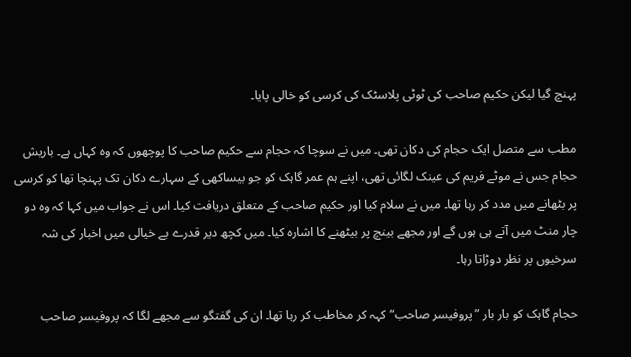پہنچ گیا لیکن حکیم صاحب کی ٹوٹی پلاسٹک کی کرسی کو خالی پایا۔

مطب سے متصل ایک حجام کی دکان تھی۔ میں نے سوچا کہ حجام سے حکیم صاحب کا پوچھوں کہ وہ کہاں ہے۔ باریش حجام جس نے موٹے فریم کی عینک لگائی تھی، اپنے ہم عمر گاہک کو جو بیساکھی کے سہارے دکان تک پہنچا تھا کو کرسی پر بٹھانے میں مدد کر رہا تھا۔ میں نے سلام کیا اور حکیم صاحب کے متعلق دریافت کیا۔ اس نے جواب میں کہا کہ وہ دو چار منٹ میں آتے ہی ہوں گے اور مجھے بینچ پر بیٹھنے کا اشارہ کیا۔ میں کچھ دیر قدرے بے خیالی میں اخبار کی شہ سرخیوں پر نظر دوڑاتا رہا۔

حجام گاہک کو بار بار ”پروفیسر صاحب“ کہہ کر مخاطب کر رہا تھا۔ ان کی گفتگو سے مجھے لگا کہ پروفیسر صاحب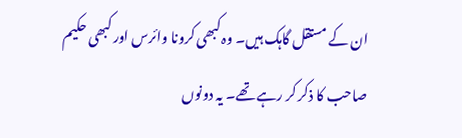ان کے مستقل گاہک ہیں۔ وہ کبھی کرونا وائرس اور کبھی حکیم صاحب کا ذکر کر رہے تھے۔ یہ دونوں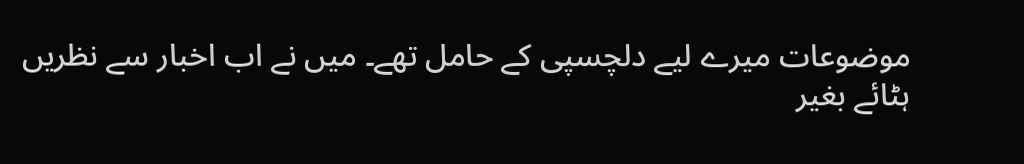موضوعات میرے لیے دلچسپی کے حامل تھے۔ میں نے اب اخبار سے نظریں ہٹائے بغیر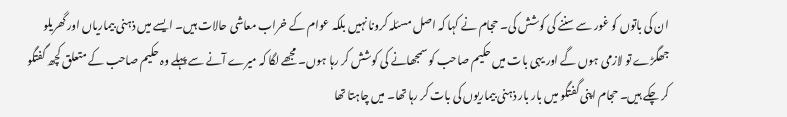ان کی باتوں کو غور سے سننے کی کوشش کی۔ حجام نے کہا کہ اصل مسئلہ کرونا نہیں بلکہ عوام کے خراب معاشی حالات ہیں۔ ایسے میں ذہنی بیماریاں اور گھریلو جھگڑے تو لازمی ہوں گے اور یہی بات میں حکیم صاحب کو سمجھانے کی کوشش کر رہا ہوں۔ مجھے لگا کہ میرے آنے سے پہلے وہ حکیم صاحب کے متعلق کچھ گفتگو کر چکے ہیں۔ حجام اپنی گفتگو میں بار بار ذہنی بیماریوں کی بات کر رہا تھا۔ میں چاہتا تھا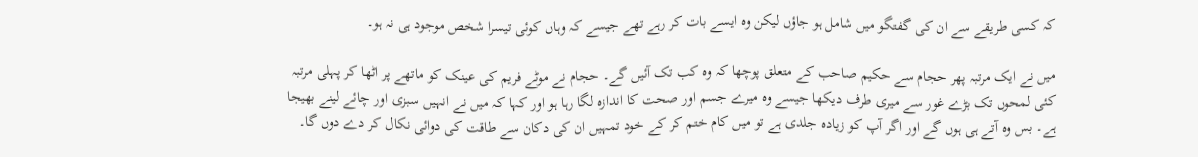کہ کسی طریقے سے ان کی گفتگو میں شامل ہو جاؤں لیکن وہ ایسے بات کر رہے تھے جیسے کہ وہاں کوئی تیسرا شخص موجود ہی نہ ہو۔

میں نے ایک مرتبہ پھر حجام سے حکیم صاحب کے متعلق پوچھا کہ وہ کب تک آئیں گے۔ حجام نے موٹے فریم کی عینک کو ماتھے پر اٹھا کر پہلی مرتبہ کئی لمحوں تک بڑے غور سے میری طرف دیکھا جیسے وہ میرے جسم اور صحت کا اندازہ لگا رہا ہو اور کہا کہ میں نے انہیں سبزی اور چائے لینے بھیجا ہے۔ بس وہ آتے ہی ہوں گے اور اگر آپ کو زیادہ جلدی ہے تو میں کام ختم کر کے خود تمہیں ان کی دکان سے طاقت کی دوائی نکال کر دے دوں گا۔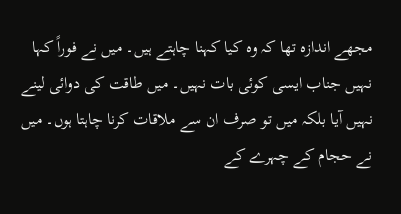مجھے اندازہ تھا کہ وہ کیا کہنا چاہتے ہیں۔ میں نے فوراً کہا نہیں جناب ایسی کوئی بات نہیں۔ میں طاقت کی دوائی لینے نہیں آیا بلکہ میں تو صرف ان سے ملاقات کرنا چاہتا ہوں۔ میں نے حجام کے چہرے کے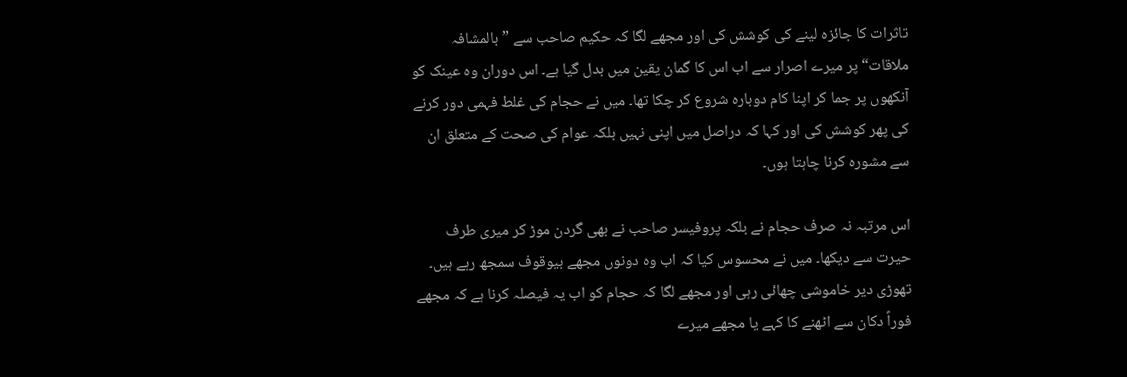تاثرات کا جائزہ لینے کی کوشش کی اور مجھے لگا کہ حکیم صاحب سے ”بالمشافہ ملاقات“ پر میرے اصرار سے اب اس کا گمان یقین میں بدل گیا ہے۔ اس دوران وہ عینک کو آنکھوں پر جما کر اپنا کام دوبارہ شروع کر چکا تھا۔ میں نے حجام کی غلط فہمی دور کرنے کی پھر کوشش کی اور کہا کہ دراصل میں اپنی نہیں بلکہ عوام کی صحت کے متعلق ان سے مشورہ کرنا چاہتا ہوں۔

اس مرتبہ نہ صرف حجام نے بلکہ پروفیسر صاحب نے بھی گردن موڑ کر میری طرف حیرت سے دیکھا۔ میں نے محسوس کیا کہ اب وہ دونوں مجھے بیوقوف سمجھ رہے ہیں۔ تھوڑی دیر خاموشی چھائی رہی اور مجھے لگا کہ حجام کو اب یہ فیصلہ کرنا ہے کہ مجھے فوراً دکان سے اٹھنے کا کہے یا مجھے میرے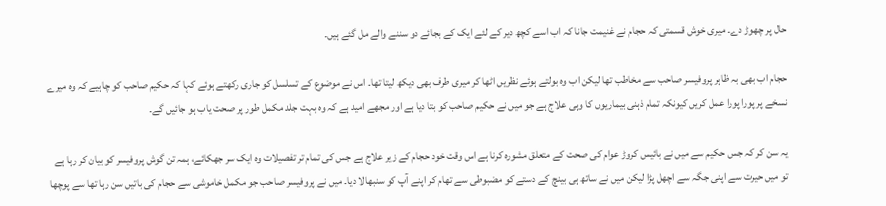حال پر چھوڑ دے۔ میری خوش قسمتی کہ حجام نے غنیمت جانا کہ اب اسے کچھ دیر کے لئے ایک کے بجائے دو سننے والے مل گئے ہیں۔

حجام اب بھی بہ ظاہر پروفیسر صاحب سے مخاطب تھا لیکن اب وہ بولتے ہوئے نظریں اٹھا کر میری طرف بھی دیکھ لیتا تھا۔ اس نے موضوع کے تسلسل کو جاری رکھتے ہوئے کہا کہ حکیم صاحب کو چاہیے کہ وہ میرے نسخے پر پورا پورا عمل کریں کیونکہ تمام ذہنی بیماریوں کا وہی علاج ہے جو میں نے حکیم صاحب کو بتا دیا ہے اور مجھے امید ہے کہ وہ بہت جلد مکمل طور پر صحت یاب ہو جائیں گے۔

یہ سن کر کہ جس حکیم سے میں نے بائیس کروڑ عوام کی صحت کے متعلق مشورہ کرنا ہے اس وقت خود حجام کے زیر علاج ہے جس کی تمام تر تفصیلات وہ ایک سر جھکائے، ہمہ تن گوش پروفیسر کو بیان کر رہا ہے تو میں حیرت سے اپنی جگہ سے اچھل پڑا لیکن میں نے ساتھ ہی بینچ کے دستے کو مضبوطی سے تھام کر اپنے آپ کو سنبھالا دیا۔ میں نے پروفیسر صاحب جو مکمل خاموشی سے حجام کی باتیں سن رہا تھا سے پوچھا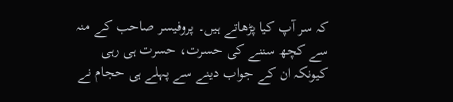کہ سر آپ کیا پڑھاتے ہیں۔ پروفیسر صاحب کے منہ سے کچھ سننے کی حسرت، حسرت ہی رہی کیونکہ ان کے جواب دینے سے پہلے ہی حجام نے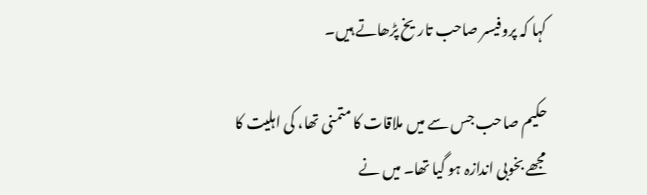کہا کہ پروفیسر صاحب تاریخ پڑھاتے ہیں۔

حکیم صاحب جس سے میں ملاقات کا متمنی تھا، کی اہلیت کا مجھے بخوبی اندازہ ہو گیا تھا۔ میں نے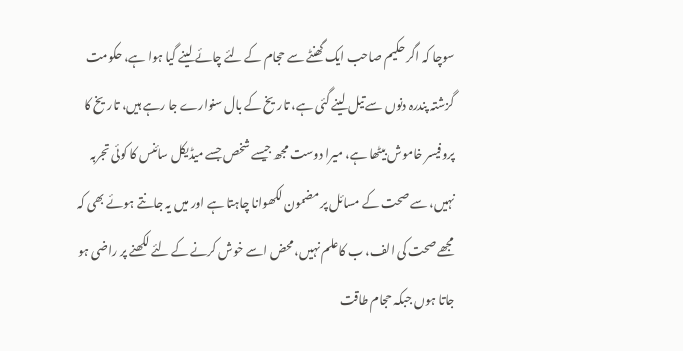سوچا کہ اگر حکیم صاحب ایک گھنٹے سے حجام کے لئے چائے لینے گیا ہوا ہے، حکومت گزشتہ پندرہ دنوں سے تیل لینے گئی ہے، تاریخ کے بال سنوارے جا رہے ہیں، تاریخ کا پروفیسر خاموش بیٹھا ہے، میرا دوست مجھ جیسے شخص جسے میڈیکل سائنس کا کوئی تجربہ نہیں، سے صحت کے مسائل پر مضمون لکھوانا چاہتا ہے اور میں یہ جانتے ہوئے بھی کہ مجھے صحت کی الف، ب کاعلم نہیں، محض اسے خوش کرنے کے لئے لکھنے پر راضی ہو جاتا ہوں جبکہ حجام طاقت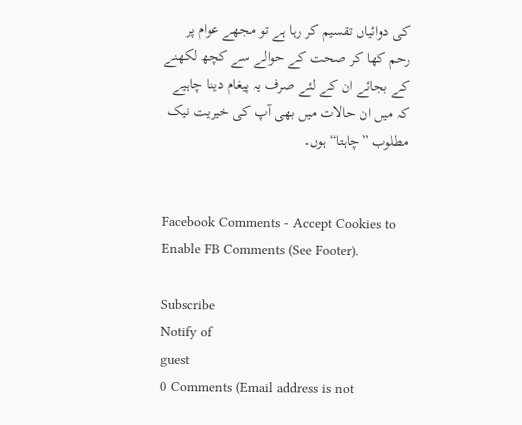کی دوائیاں تقسیم کر رہا ہے تو مجھے عوام پر رحم کھا کر صحت کے حوالے سے کچھ لکھنے کے بجائے ان کے لئے صرف یہ پیغام دینا چاہیے کہ میں ان حالات میں بھی آپ کی خیریت نیک مطلوب ”چاہتا“ ہوں۔


Facebook Comments - Accept Cookies to Enable FB Comments (See Footer).

Subscribe
Notify of
guest
0 Comments (Email address is not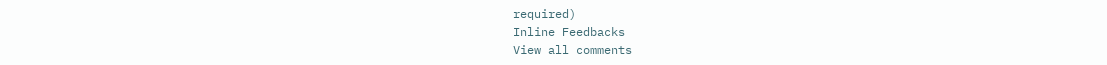required)
Inline Feedbacks
View all comments